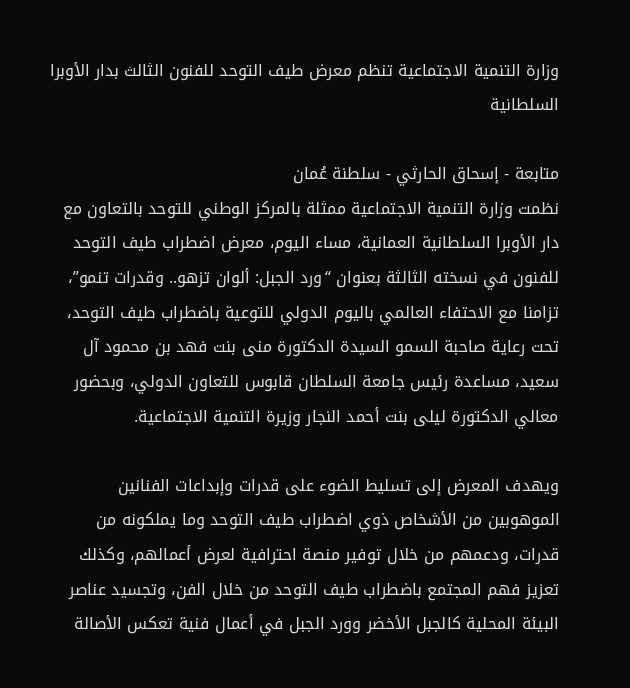وزارة التنمية الاجتماعية تنظم معرض طيف التوحد للفنون الثالث بدار الأوبرا السلطانية

متابعة - إسحاق الحارثي - سلطنة عُمان
نظمت وزارة التنمية الاجتماعية ممثلة بالمركز الوطني للتوحد بالتعاون مع دار الأوبرا السلطانية العمانية، مساء اليوم، معرض اضطراب طيف التوحد للفنون في نسخته الثالثة بعنوان “ورد الجبل: ألوان تزهو.. وقدرات تنمو”، تزامنا مع الاحتفاء العالمي باليوم الدولي للتوعية باضطراب طيف التوحد، تحت رعاية صاحبة السمو السيدة الدكتورة منى بنت فهد بن محمود آل سعيد، مساعدة رئيس جامعة السلطان قابوس للتعاون الدولي، وبحضور معالي الدكتورة ليلى بنت أحمد النجار وزيرة التنمية الاجتماعية.

ويهدف المعرض إلى تسليط الضوء على قدرات وإبداعات الفنانين الموهوبين من الأشخاص ذوي اضطراب طيف التوحد وما يملكونه من قدرات، ودعمهم من خلال توفير منصة احترافية لعرض أعمالهم، وكذلك تعزيز فهم المجتمع باضطراب طيف التوحد من خلال الفن، وتجسيد عناصر البيئة المحلية كالجبل الأخضر وورد الجبل في أعمال فنية تعكس الأصالة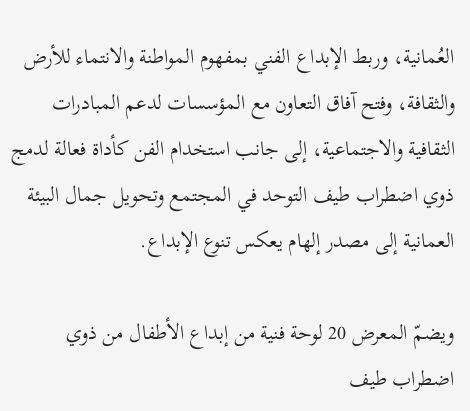العُمانية، وربط الإبداع الفني بمفهوم المواطنة والانتماء للأرض والثقافة، وفتح آفاق التعاون مع المؤسسات لدعم المبادرات الثقافية والاجتماعية، إلى جانب استخدام الفن كأداة فعالة لدمج ذوي اضطراب طيف التوحد في المجتمع وتحويل جمال البيئة العمانية إلى مصدر إلهام يعكس تنوع الإبداع.

ويضمّ المعرض 20 لوحة فنية من إبداع الأطفال من ذوي اضطراب طيف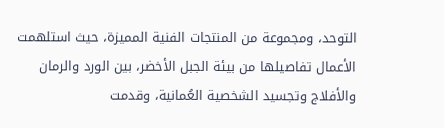التوحد، ومجموعة من المنتجات الفنية المميزة، حيث استلهمت الأعمال تفاصيلها من بيئة الجبل الأخضر، بين الورد والرمان والأفلاج وتجسيد الشخصية العُمانية، وقدمت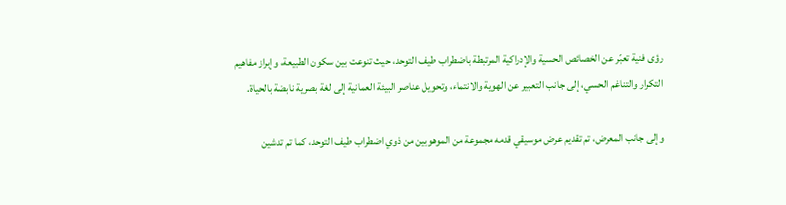رؤى فنية تعبّر عن الخصائص الحسية والإدراكية المرتبطة باضطراب طيف التوحد، حيث تنوعت بين سكون الطبيعة، وإبراز مفاهيم التكرار والتناغم الحسي، إلى جانب التعبير عن الهوية والانتماء، وتحويل عناصر البيئة العمانية إلى لغة بصرية نابضة بالحياة.

وإلى جانب المعرض، تم تقديم عرض موسيقي قدمه مجموعة من الموهوبين من ذوي اضطراب طيف التوحد، كما تم تدشين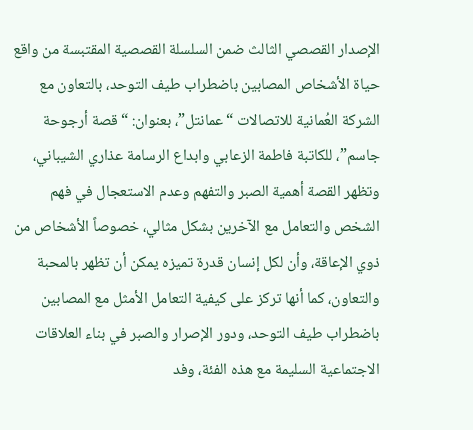الإصدار القصصي الثالث ضمن السلسلة القصصية المقتبسة من واقع حياة الأشخاص المصابين باضطراب طيف التوحد، بالتعاون مع الشركة العُمانية للاتصالات “عمانتل”، بعنوان: “قصة أرجوحة جاسم”، للكاتبة فاطمة الزعابي وابداع الرسامة عذاري الشيباني، وتظهر القصة أهمية الصبر والتفهم وعدم الاستعجال في فهم الشخص والتعامل مع الآخرين بشكل مثالي، خصوصاً الأشخاص من ذوي الإعاقة، وأن لكل إنسان قدرة تميزه يمكن أن تظهر بالمحبة والتعاون، كما أنها تركز على كيفية التعامل الأمثل مع المصابين باضطراب طيف التوحد، ودور الإصرار والصبر في بناء العلاقات الاجتماعية السليمة مع هذه الفئة، وفد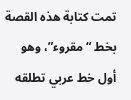تمت كتابة هذه القصة بخط “مقروء”، وهو أول خط عربي تطلقه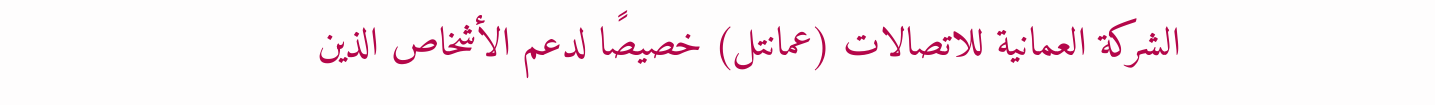الشركة العمانية للاتصالات (عمانتل) خصيصًا لدعم الأشخاص الذين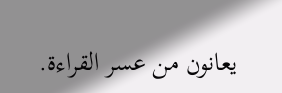يعانون من عسر القراءة.